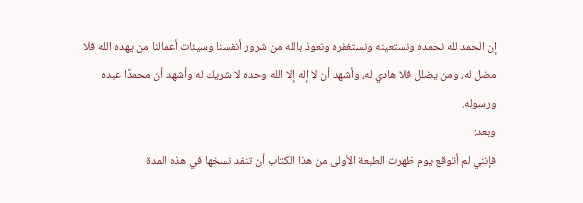إن الحمد لله نحمده ونستعينه ونستغفره ونعوذ بالله من شرور أنفسنا وسيئات أعمالنا من يهده الله فلا مضل له، ومن يضلل فلا هادي له، وأشهد أن لا إله إلا الله وحده لا شريك له وأشهد أن محمدًا عبده ورسوله.
وبعد:
فإنني لم أتوقع يوم ظهرت الطبعة الأولى من هذا الكتاب أن تنفد نسخها في هذه المدة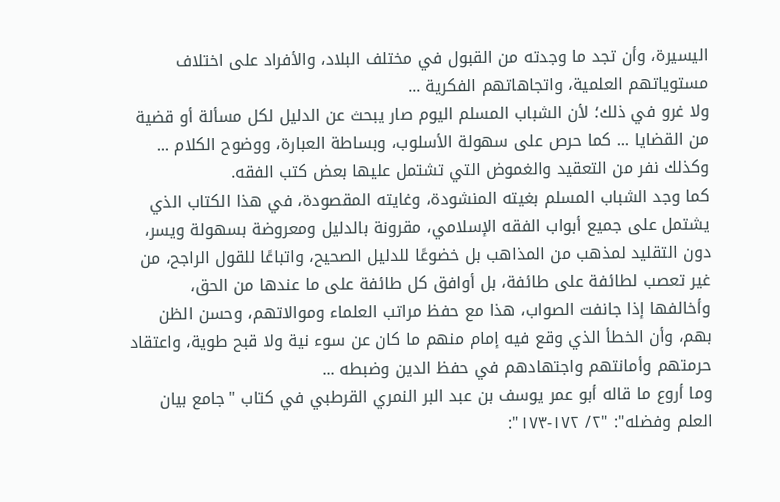اليسيرة، وأن تجد ما وجدته من القبول في مختلف البلاد، والأفراد على اختلاف مستوياتهم العلمية، واتجاهاتهم الفكرية ...
ولا غرو في ذلك؛ لأن الشباب المسلم اليوم صار يبحث عن الدليل لكل مسألة أو قضية من القضايا ... كما حرص على سهولة الأسلوب، وبساطة العبارة، ووضوح الكلام ... وكذلك نفر من التعقيد والغموض التي تشتمل عليها بعض كتب الفقه.
كما وجد الشباب المسلم بغيته المنشودة، وغايته المقصودة، في هذا الكتاب الذي يشتمل على جميع أبواب الفقه الإسلامي، مقرونة بالدليل ومعروضة بسهولة ويسر، دون التقليد لمذهب من المذاهب بل خضوعًا للدليل الصحيح، واتباعًا للقول الراجح، من غير تعصب لطائفة على طائفة، بل أوافق كل طائفة على ما عندها من الحق، وأخالفها إذا جانفت الصواب، هذا مع حفظ مراتب العلماء وموالاتهم، وحسن الظن بهم، وأن الخطأ الذي وقع فيه إمام منهم ما كان عن سوء نية ولا قبح طوية، واعتقاد حرمتهم وأمانتهم واجتهادهم في حفظ الدين وضبطه ...
وما أروع ما قاله أبو عمر يوسف بن عبد البر النمري القرطبي في كتاب "جامع بيان العلم وفضله": "٢/ ١٧٢-١٧٣":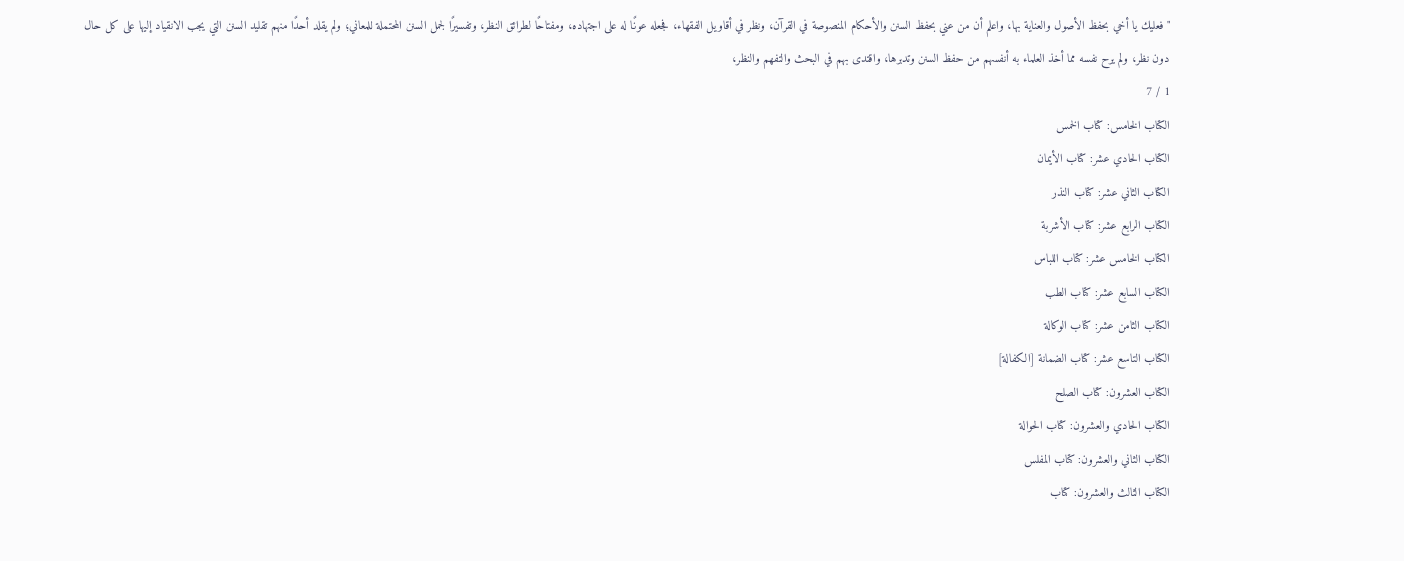"فعليك يا أخي بحفظ الأصول والعناية بها، واعلم أن من عني بحفظ السنن والأحكام المنصوصة في القرآن، ونظر في أقاويل الفقهاء، فجعله عونًا له على اجتهاده، ومفتاحًا لطرائق النظر، وتفسيرًا لجمل السنن المحتملة للمعاني؛ ولم يقلد أحدًا منهم تقليد السنن التي يجب الانقياد إليها على كل حال دون نظر، ولم يرح نفسه مما أخذ العلماء به أنفسهم من حفظ السنن وتدبرها، واقتدى بهم في البحث والتفهم والنظر،
1 / 7
الكتاب الخامس: كتاب الخمس
الكتاب الحادي عشر: كتاب الأيمان
الكتاب الثاني عشر: كتاب النذر
الكتاب الرابع عشر: كتاب الأشربة
الكتاب الخامس عشر: كتاب اللباس
الكتاب السابع عشر: كتاب الطب
الكتاب الثامن عشر: كتاب الوكالة
الكتاب التاسع عشر: كتاب الضمانة [الكفالة]
الكتاب العشرون: كتاب الصلح
الكتاب الحادي والعشرون: كتاب الحوالة
الكتاب الثاني والعشرون: كتاب المفلس
الكتاب الثالث والعشرون: كتاب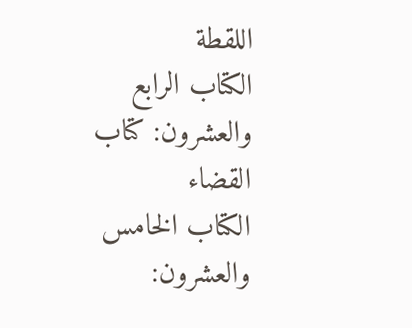اللقطة
الكتاب الرابع والعشرون: كتاب القضاء
الكتاب الخامس والعشرون: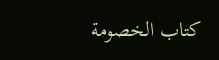كتاب الخصومة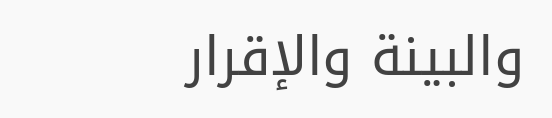والبينة والإقرار